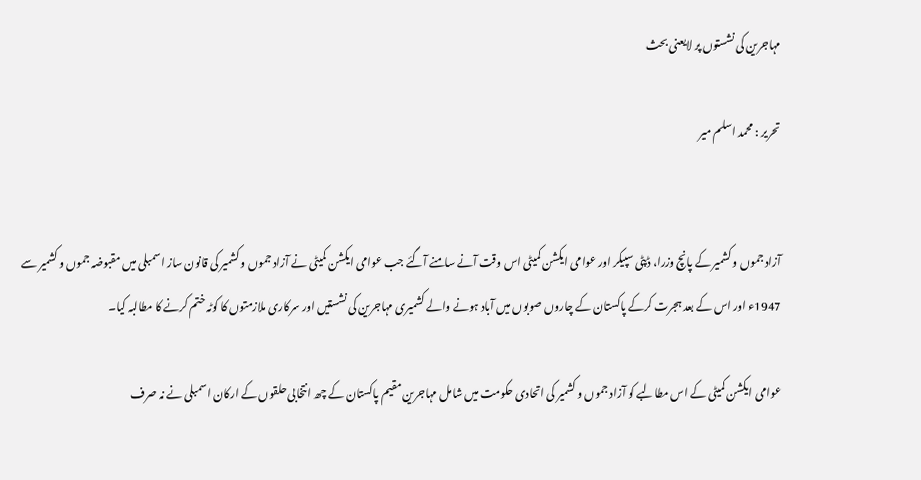مہاجرین کی نشستوں پر لایعنی بحث

تحریر : محمد اسلم میر


آزاد جموں و کشمیر کے پانچ وزرا، ڈپٹی سپیکر اور عوامی ایکشن کمیٹی اس وقت آنے سامنے آگئے جب عوامی ایکشن کمیٹی نے آزاد جموں و کشمیر کی قانون ساز اسمبلی میں مقبوضہ جموں و کشمیر سے 1947ء اور اس کے بعد ہجرت کرکے پاکستان کے چاروں صوبوں میں آباد ہونے والے کشمیری مہاجرین کی نشستیں اور سرکاری ملازمتوں کا کوٹہ ختم کرنے کا مطالبہ کیا۔

عوامی ایکشن کمیٹی کے اس مطالبے کو آزاد جموں و کشمیر کی اتحادی حکومت میں شامل مہاجرین مقیم پاکستان کے چھ انتخابی حلقوں کے ارکان اسمبلی نے نہ صرف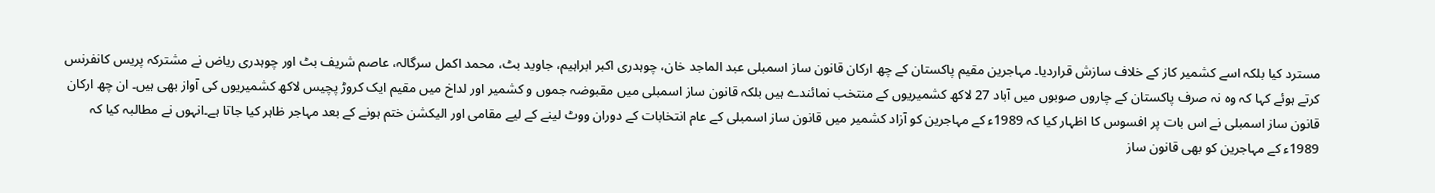مسترد کیا بلکہ اسے کشمیر کاز کے خلاف سازش قراردیا۔ مہاجرین مقیم پاکستان کے چھ ارکان قانون ساز اسمبلی عبد الماجد خان، چوہدری اکبر ابراہیم، جاوید بٹ، محمد اکمل سرگالہ، عاصم شریف بٹ اور چوہدری ریاض نے مشترکہ پریس کانفرنس کرتے ہوئے کہا کہ وہ نہ صرف پاکستان کے چاروں صوبوں میں آباد 27 لاکھ کشمیریوں کے منتخب نمائندے ہیں بلکہ قانون ساز اسمبلی میں مقبوضہ جموں و کشمیر اور لداخ میں مقیم ایک کروڑ پچیس لاکھ کشمیریوں کی آواز بھی ہیں۔ ان چھ ارکان قانون ساز اسمبلی نے اس بات پر افسوس کا اظہار کیا کہ 1989ء کے مہاجرین کو آزاد کشمیر میں قانون ساز اسمبلی کے عام انتخابات کے دوران ووٹ لینے کے لیے مقامی اور الیکشن ختم ہونے کے بعد مہاجر ظاہر کیا جاتا ہے۔انہوں نے مطالبہ کیا کہ 1989ء کے مہاجرین کو بھی قانون ساز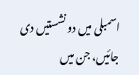اسمبلی میں دو نشستیں دی جائیں، جن میں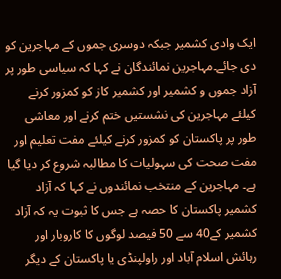ایک وادی کشمیر جبکہ دوسری جموں کے مہاجرین کو دی جائے۔مہاجرین نمائندگان نے کہا کہ سیاسی طور پر آزاد جموں و کشمیر اور کشمیر کاز کو کمزور کرنے کیلئے مہاجرین کی نشستیں ختم کرنے اور معاشی طور پر پاکستان کو کمزور کرنے کیلئے مفت تعلیم اور مفت صحت کی سہولیات کا مطالبہ شروع کر دیا گیا ہے۔ مہاجرین کے منتخب نمائندوں نے کہا کہ آزاد کشمیر پاکستان کا حصہ ہے جس کا ثبوت یہ کہ آزاد کشمیر کے40 سے 50 فیصد لوگوں کا کاروبار اور رہائش اسلام آباد اور راولپنڈی یا پاکستان کے دیگر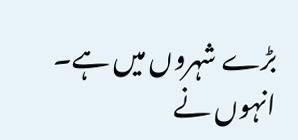بڑے شہروں میں ہے۔ انہوں نے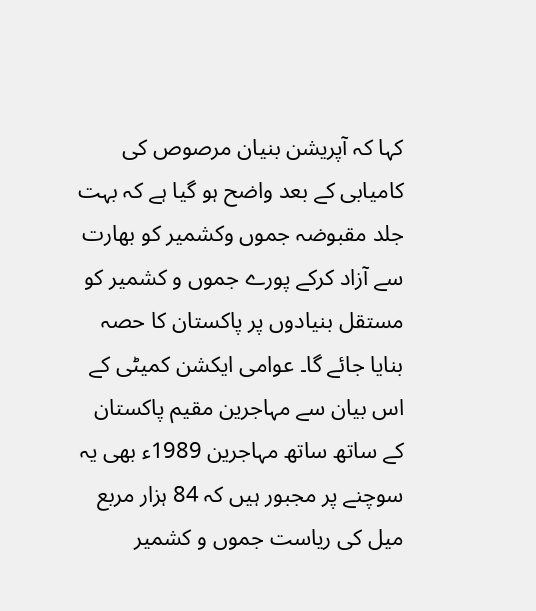کہا کہ آپریشن بنیان مرصوص کی کامیابی کے بعد واضح ہو گیا ہے کہ بہت جلد مقبوضہ جموں وکشمیر کو بھارت سے آزاد کرکے پورے جموں و کشمیر کو مستقل بنیادوں پر پاکستان کا حصہ بنایا جائے گا۔ عوامی ایکشن کمیٹی کے اس بیان سے مہاجرین مقیم پاکستان کے ساتھ ساتھ مہاجرین 1989ء بھی یہ سوچنے پر مجبور ہیں کہ 84 ہزار مربع میل کی ریاست جموں و کشمیر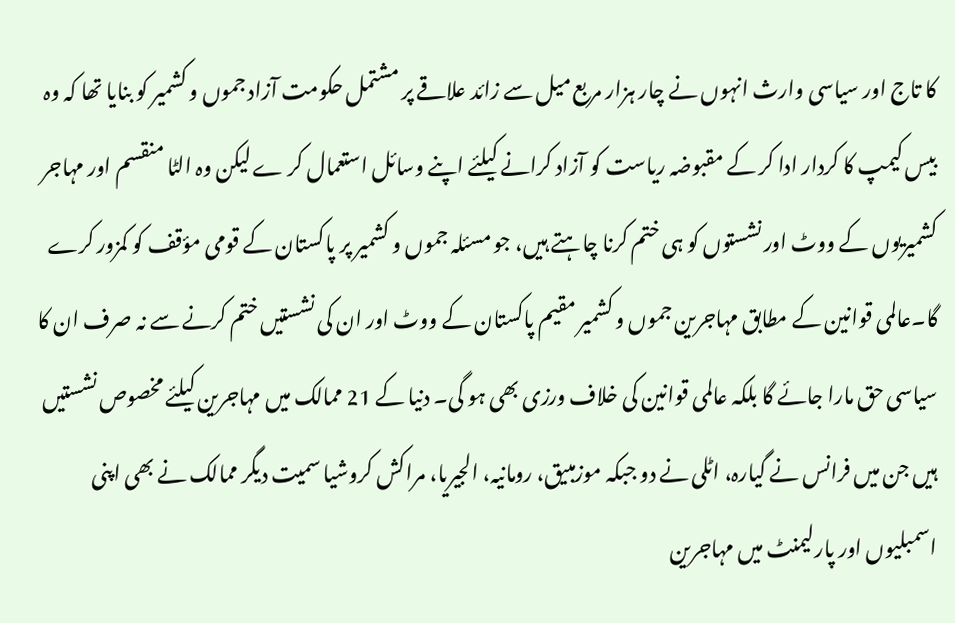کا تاج اور سیاسی وارث انہوں نے چار ہزار مربع میل سے زائد علاقے پر مشتمل حکومت آزاد جموں و کشمیر کو بنایا تھا کہ وہ بیس کیمپ کا کردار ادا کر کے مقبوضہ ریاست کو آزاد کرانے کیلئے اپنے وسائل استعمال کر ے لیکن وہ الٹا منقسم اور مہاجر کشمیریوں کے ووٹ اور نشستوں کو ہی ختم کرنا چاہتے ہیں، جو مسئلہ جموں و کشمیر پر پاکستان کے قومی مؤقف کو کمزور کرے گا۔عالمی قوانین کے مطابق مہاجرین جموں و کشمیر مقیم پاکستان کے ووٹ اور ان کی نشستیں ختم کرنے سے نہ صرف ان کا سیاسی حق مارا جائے گا بلکہ عالمی قوانین کی خلاف ورزی بھی ہو گی۔ دنیا کے 21 ممالک میں مہاجرین کیلئے مخصوص نشستیں ہیں جن میں فرانس نے گیارہ، اٹلی نے دو جبکہ موزمبیق، رومانیہ، الجیریا، مراکش کروشیا سمیت دیگر ممالک نے بھی اپنی اسمبلیوں اور پارلیمنٹ میں مہاجرین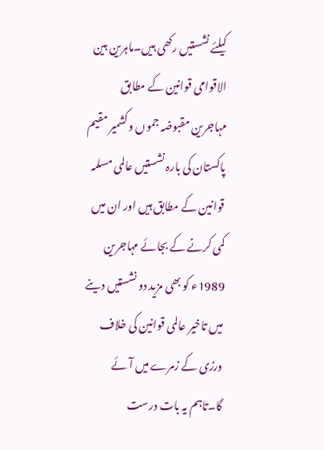کیلئے نشستیں رکھی ہیں۔ماہرین بین الاقوامی قوانین کے مطابق مہاجرین مقبوضہ جموں وکشمیر مقیم پاکستان کی بارہ نشستیں عالمی مسلمہ قوانین کے مطابق ہیں اور ان میں کمی کرنے کے بجائے مہاجرین 1989ء کو بھی مزید دو نشستیں دینے میں تاخیر عالمی قوانین کی خلاف ورزی کے زمرے میں آئے گا۔تاہم یہ بات درست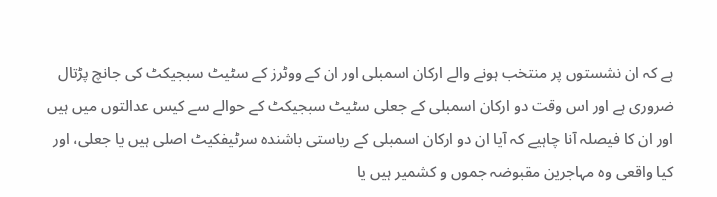ہے کہ ان نشستوں پر منتخب ہونے والے ارکان اسمبلی اور ان کے ووٹرز کے سٹیٹ سبجیکٹ کی جانچ پڑتال ضروری ہے اور اس وقت دو ارکان اسمبلی کے جعلی سٹیٹ سبجیکٹ کے حوالے سے کیس عدالتوں میں ہیں اور ان کا فیصلہ آنا چاہیے کہ آیا ان دو ارکان اسمبلی کے ریاستی باشندہ سرٹیفکیٹ اصلی ہیں یا جعلی، اور کیا واقعی وہ مہاجرین مقبوضہ جموں و کشمیر ہیں یا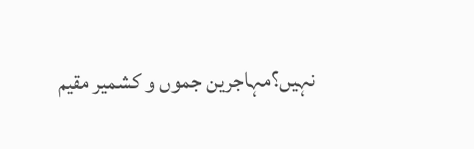نہیں؟مہاجرین جموں و کشمیر مقیم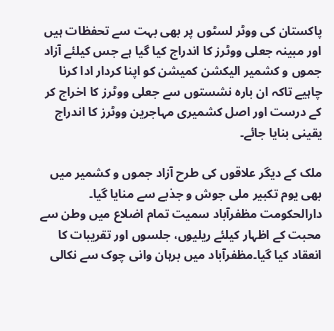پاکستان کی ووٹر لسٹوں پر بھی بہت سے تحفظات ہیں اور مبینہ جعلی ووٹرز کا اندراج کیا گیا ہے جس کیلئے آزاد جموں و کشمیر الیکشن کمیشن کو اپنا کردار ادا کرنا چاہیے تاکہ ان بارہ نشستوں سے جعلی ووٹرز کا اخراج کر کے درست اور اصل کشمیری مہاجرین ووٹرز کا اندراج یقینی بنایا جائے۔

ملک کے دیگر علاقوں کی طرح آزاد جموں و کشمیر میں بھی یوم تکبیر ملی جوش و جذبے سے منایا گیا۔ دارالحکومت مظفرآباد سمیت تمام اضلاع میں وطن سے محبت کے اظہار کیلئے ریلیوں، جلسوں اور تقریبات کا انعقاد کیا گیا۔مظفرآباد میں برہان وانی چوک سے نکالی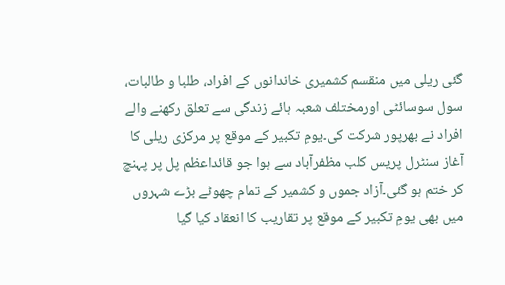گئی ریلی میں منقسم کشمیری خاندانوں کے افراد، طلبا و طالبات، سول سوسائٹی اورمختلف شعبہ ہائے زندگی سے تعلق رکھنے والے افراد نے بھرپور شرکت کی۔یومِ تکبیر کے موقع پر مرکزی ریلی کا آغاز سنٹرل پریس کلب مظفرآباد سے ہوا جو قائداعظم پل پر پہنچ کر ختم ہو گئی۔آزاد جموں و کشمیر کے تمام چھوٹے بڑے شہروں میں بھی یومِ تکبیر کے موقع پر تقاریب کا انعقاد کیا گیا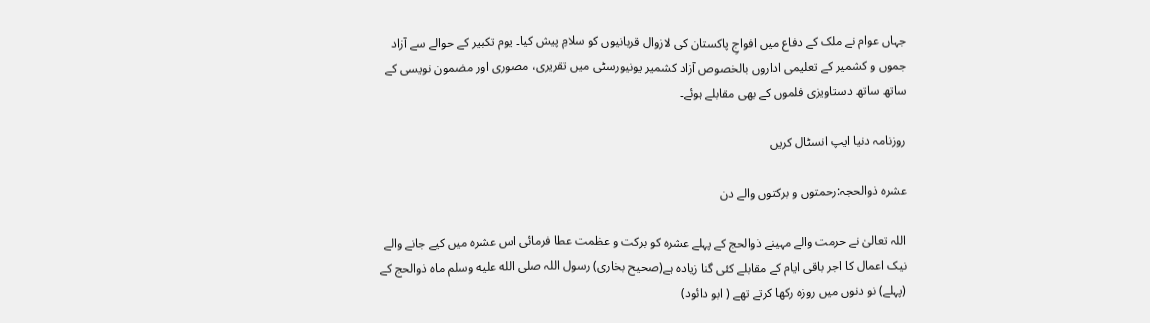جہاں عوام نے ملک کے دفاع میں افواجِ پاکستان کی لازوال قربانیوں کو سلامِ پیش کیا۔ یوم تکبیر کے حوالے سے آزاد جموں و کشمیر کے تعلیمی اداروں بالخصوص آزاد کشمیر یونیورسٹی میں تقریری، مصوری اور مضمون نویسی کے ساتھ ساتھ دستاویزی فلموں کے بھی مقابلے ہوئے۔

روزنامہ دنیا ایپ انسٹال کریں

عشرہ ذوالحجہ:رحمتوں و برکتوں والے دن

اللہ تعالیٰ نے حرمت والے مہینے ذوالحج کے پہلے عشرہ کو برکت و عظمت عطا فرمائی اس عشرہ میں کیے جانے والے نیک اعمال کا اجر باقی ایام کے مقابلے کئی گنا زیادہ ہے(صحیح بخاری) رسول اللہ صلى الله عليه وسلم ماہ ذوالحج کے (پہلے) نو دنوں میں روزہ رکھا کرتے تھے ( ابو دائود)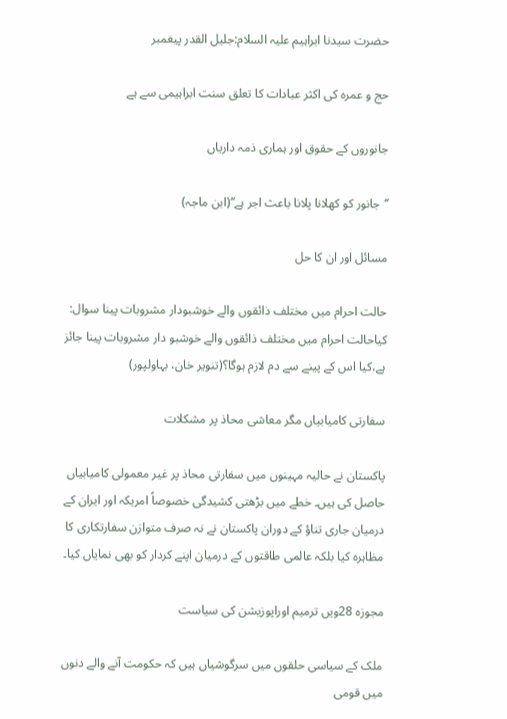حضرت سیدنا ابراہیم علیہ السلام:جلیل القدر پیغمبر

حج و عمرہ کی اکثر عبادات کا تعلق سنت ابراہیمی سے ہے

جانوروں کے حقوق اور ہماری ذمہ داریاں

’’جانور کو کھلانا پلانا باعث اجر ہے‘‘(ابن ماجہ)

مسائل اور ان کا حل

حالت احرام میں مختلف ذائقوں والے خوشبودار مشروبات پینا سوال: کیاحالت احرام میں مختلف ذائقوں والے خوشبو دار مشروبات پینا جائز ہے،کیا اس کے پینے سے دم لازم ہوگا؟(تنویر خان، بہاولپور)

سفارتی کامیابیاں مگر معاشی محاذ پر مشکلات

پاکستان نے حالیہ مہینوں میں سفارتی محاذ پر غیر معمولی کامیابیاں حاصل کی ہیں۔ خطے میں بڑھتی کشیدگی خصوصاً امریکہ اور ایران کے درمیان جاری تناؤ کے دوران پاکستان نے نہ صرف متوازن سفارتکاری کا مظاہرہ کیا بلکہ عالمی طاقتوں کے درمیان اپنے کردار کو بھی نمایاں کیا۔

مجوزہ 28ویں ترمیم اوراپوزیشن کی سیاست

ملک کے سیاسی حلقوں میں سرگوشیاں ہیں کہ حکومت آنے والے دنوں میں قومی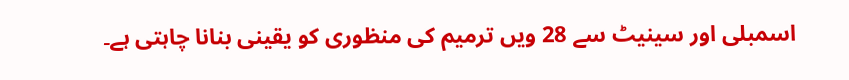اسمبلی اور سینیٹ سے 28 ویں ترمیم کی منظوری کو یقینی بنانا چاہتی ہے۔